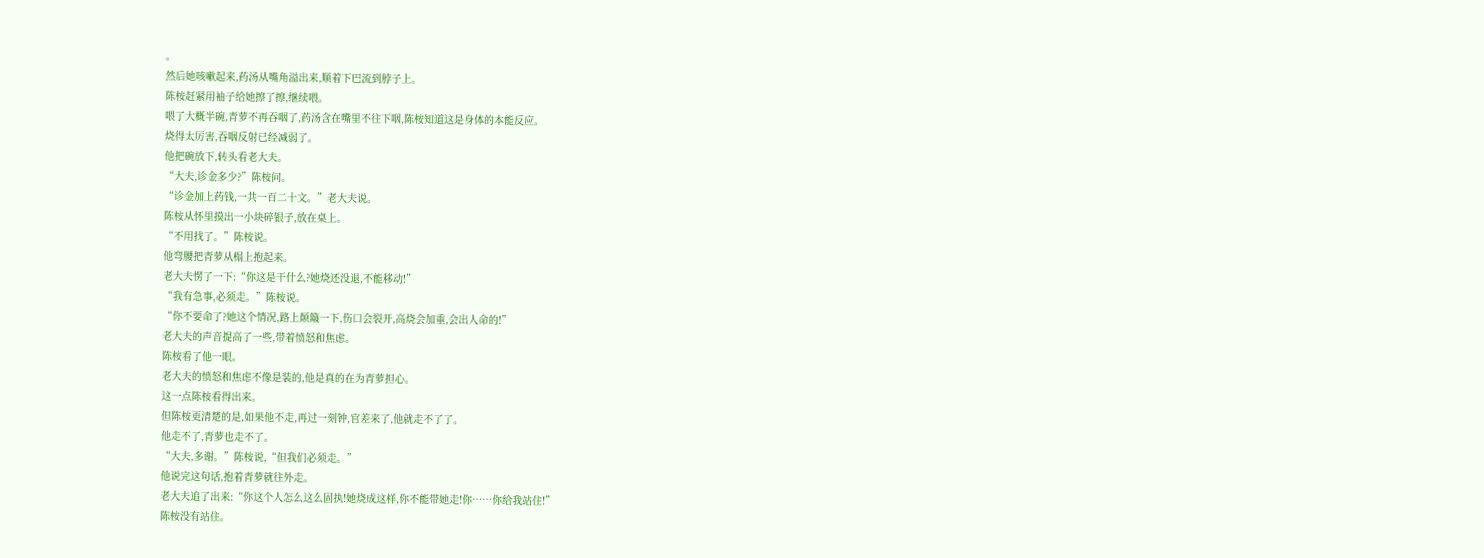。
然后她咳嗽起来,药汤从嘴角溢出来,顺着下巴流到脖子上。
陈桉赶紧用袖子给她擦了擦,继续喂。
喂了大概半碗,青萝不再吞咽了,药汤含在嘴里不往下咽,陈桉知道这是身体的本能反应。
烧得太厉害,吞咽反射已经减弱了。
他把碗放下,转头看老大夫。
“大夫,诊金多少?”陈桉问。
“诊金加上药钱,一共一百二十文。”老大夫说。
陈桉从怀里摸出一小块碎银子,放在桌上。
“不用找了。”陈桉说。
他弯腰把青萝从榻上抱起来。
老大夫愣了一下:“你这是干什么?她烧还没退,不能移动!”
“我有急事,必须走。”陈桉说。
“你不要命了?她这个情况,路上颠簸一下,伤口会裂开,高烧会加重,会出人命的!”
老大夫的声音提高了一些,带着愤怒和焦虑。
陈桉看了他一眼。
老大夫的愤怒和焦虑不像是装的,他是真的在为青萝担心。
这一点陈桉看得出来。
但陈桉更清楚的是,如果他不走,再过一刻钟,官差来了,他就走不了了。
他走不了,青萝也走不了。
“大夫,多谢。”陈桉说,“但我们必须走。”
他说完这句话,抱着青萝就往外走。
老大夫追了出来:“你这个人怎么这么固执!她烧成这样,你不能带她走!你……你给我站住!”
陈桉没有站住。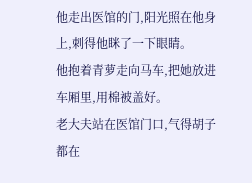他走出医馆的门,阳光照在他身上,刺得他眯了一下眼睛。
他抱着青萝走向马车,把她放进车厢里,用棉被盖好。
老大夫站在医馆门口,气得胡子都在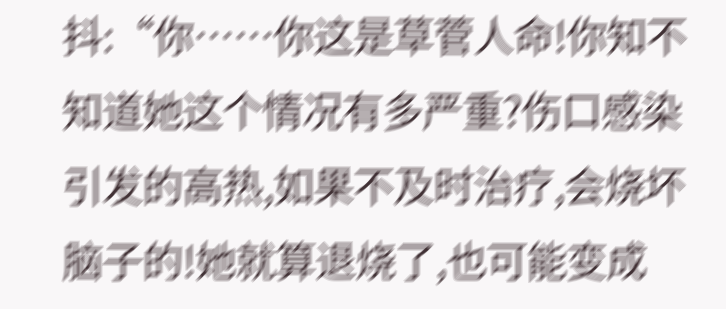抖:“你……你这是草菅人命!你知不知道她这个情况有多严重?伤口感染引发的高热,如果不及时治疗,会烧坏脑子的!她就算退烧了,也可能变成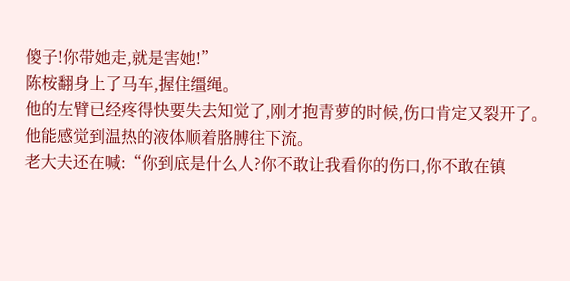傻子!你带她走,就是害她!”
陈桉翻身上了马车,握住缰绳。
他的左臂已经疼得快要失去知觉了,刚才抱青萝的时候,伤口肯定又裂开了。
他能感觉到温热的液体顺着胳膊往下流。
老大夫还在喊:“你到底是什么人?你不敢让我看你的伤口,你不敢在镇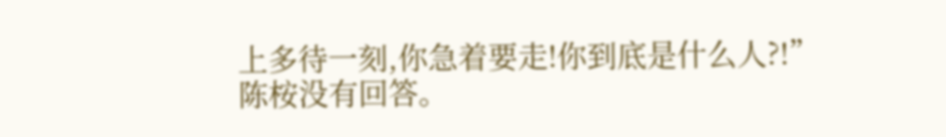上多待一刻,你急着要走!你到底是什么人?!”
陈桉没有回答。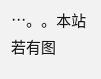…。。本站若有图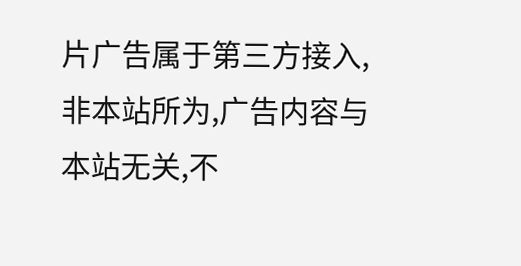片广告属于第三方接入,非本站所为,广告内容与本站无关,不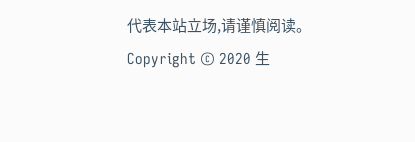代表本站立场,请谨慎阅读。
Copyright © 2020 生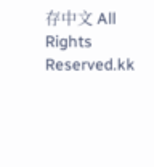存中文 All Rights Reserved.kk